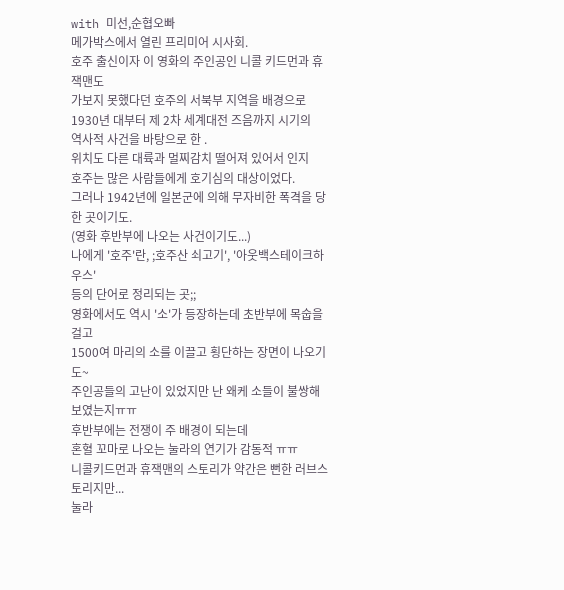with 미선,순협오빠
메가박스에서 열린 프리미어 시사회.
호주 출신이자 이 영화의 주인공인 니콜 키드먼과 휴 잭맨도
가보지 못했다던 호주의 서북부 지역을 배경으로
1930년 대부터 제 2차 세계대전 즈음까지 시기의
역사적 사건을 바탕으로 한 .
위치도 다른 대륙과 멀찌감치 떨어져 있어서 인지
호주는 많은 사람들에게 호기심의 대상이었다.
그러나 1942년에 일본군에 의해 무자비한 폭격을 당한 곳이기도.
(영화 후반부에 나오는 사건이기도...)
나에게 '호주'란, ;호주산 쇠고기', '아웃백스테이크하우스'
등의 단어로 정리되는 곳;;
영화에서도 역시 '소'가 등장하는데 초반부에 목숩을 걸고
1500여 마리의 소를 이끌고 횡단하는 장면이 나오기도~
주인공들의 고난이 있었지만 난 왜케 소들이 불쌍해 보였는지ㅠㅠ
후반부에는 전쟁이 주 배경이 되는데
혼혈 꼬마로 나오는 눌라의 연기가 감동적 ㅠㅠ
니콜키드먼과 휴잭맨의 스토리가 약간은 뻔한 러브스토리지만...
눌라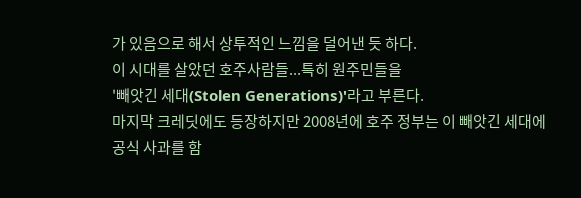가 있음으로 해서 상투적인 느낌을 덜어낸 듯 하다.
이 시대를 살았던 호주사람들...특히 원주민들을
'빼앗긴 세대(Stolen Generations)'라고 부른다.
마지막 크레딧에도 등장하지만 2008년에 호주 정부는 이 빼앗긴 세대에
공식 사과를 함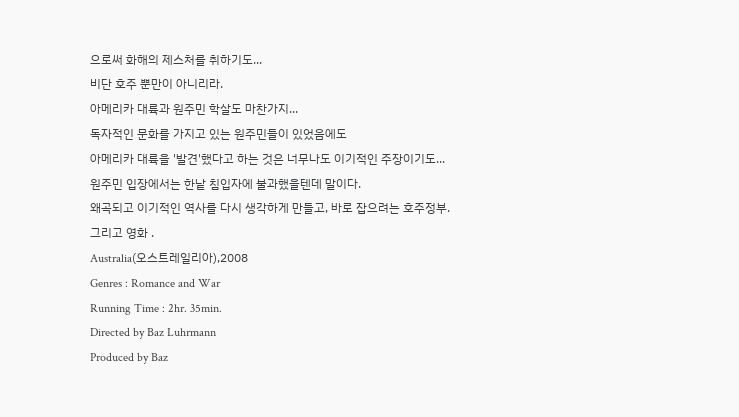으로써 화해의 제스처를 취하기도...
비단 호주 뿐만이 아니리라.
아메리카 대륙과 원주민 학살도 마찬가지...
독자적인 문화를 가지고 있는 원주민들이 있었음에도
아메리카 대륙을 '발견'했다고 하는 것은 너무나도 이기적인 주장이기도...
원주민 입장에서는 한낱 침입자에 불과했을텐데 말이다.
왜곡되고 이기적인 역사를 다시 생각하게 만들고, 바로 잡으려는 호주정부.
그리고 영화 .
Australia(오스트레일리아),2008
Genres : Romance and War
Running Time : 2hr. 35min.
Directed by Baz Luhrmann
Produced by Baz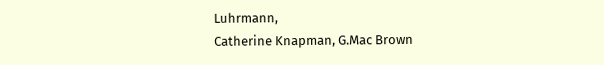Luhrmann,
Catherine Knapman, G.Mac Brown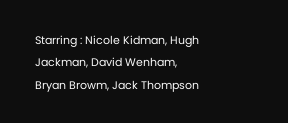Starring : Nicole Kidman, Hugh Jackman, David Wenham,
Bryan Browm, Jack Thompson